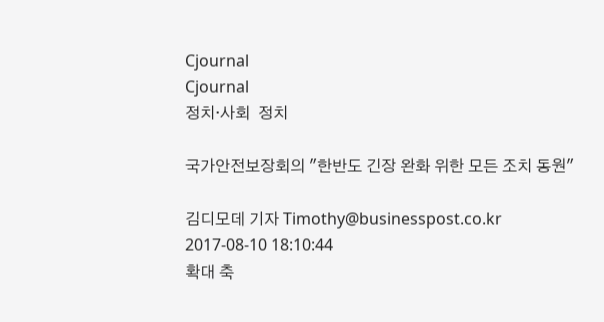Cjournal
Cjournal
정치·사회  정치

국가안전보장회의 "한반도 긴장 완화 위한 모든 조치 동원"

김디모데 기자 Timothy@businesspost.co.kr 2017-08-10 18:10:44
확대 축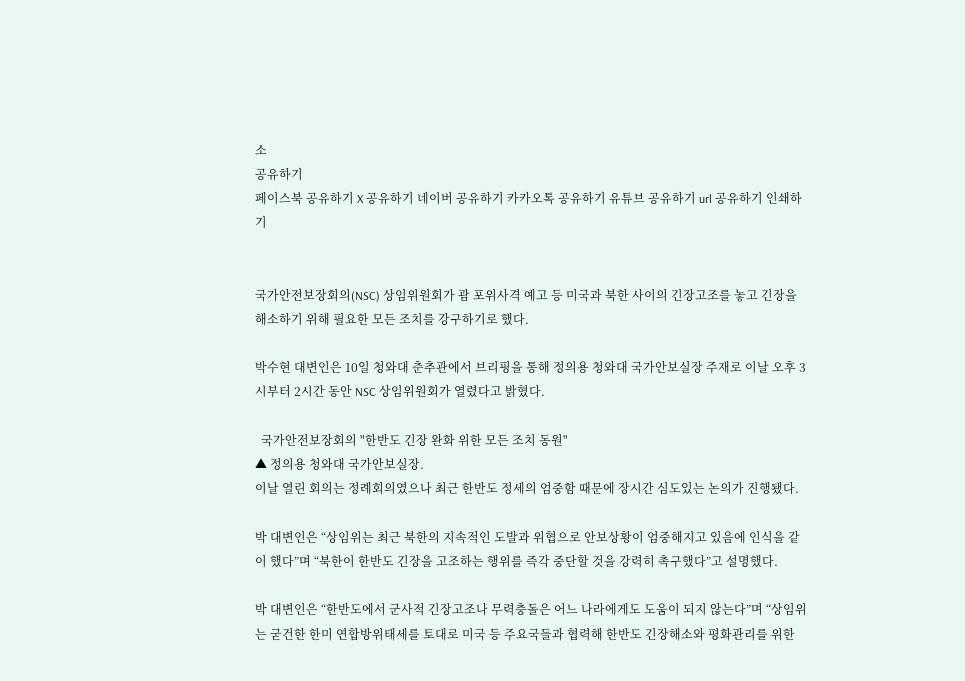소
공유하기
페이스북 공유하기 X 공유하기 네이버 공유하기 카카오톡 공유하기 유튜브 공유하기 url 공유하기 인쇄하기


국가안전보장회의(NSC) 상임위원회가 괌 포위사격 예고 등 미국과 북한 사이의 긴장고조를 놓고 긴장을 해소하기 위해 필요한 모든 조치를 강구하기로 했다.

박수현 대변인은 10일 청와대 춘추관에서 브리핑을 통해 정의용 청와대 국가안보실장 주재로 이날 오후 3시부터 2시간 동안 NSC 상임위원회가 열렸다고 밝혔다.

  국가안전보장회의 "한반도 긴장 완화 위한 모든 조치 동원"
▲ 정의용 청와대 국가안보실장.
이날 열린 회의는 정례회의였으나 최근 한반도 정세의 엄중함 때문에 장시간 심도있는 논의가 진행됐다.

박 대변인은 “상임위는 최근 북한의 지속적인 도발과 위협으로 안보상황이 엄중해지고 있음에 인식을 같이 했다”며 “북한이 한반도 긴장을 고조하는 행위를 즉각 중단할 것을 강력히 촉구했다”고 설명했다.

박 대변인은 “한반도에서 군사적 긴장고조나 무력충돌은 어느 나라에게도 도움이 되지 않는다”며 “상임위는 굳건한 한미 연합방위태세를 토대로 미국 등 주요국들과 협력해 한반도 긴장해소와 평화관리를 위한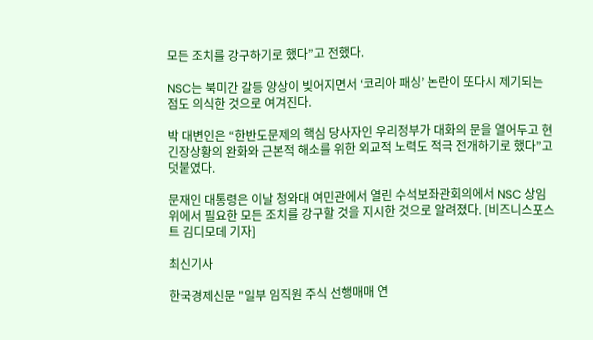모든 조치를 강구하기로 했다”고 전했다.

NSC는 북미간 갈등 양상이 빚어지면서 ‘코리아 패싱’ 논란이 또다시 제기되는 점도 의식한 것으로 여겨진다.

박 대변인은 “한반도문제의 핵심 당사자인 우리정부가 대화의 문을 열어두고 현 긴장상황의 완화와 근본적 해소를 위한 외교적 노력도 적극 전개하기로 했다”고 덧붙였다.

문재인 대통령은 이날 청와대 여민관에서 열린 수석보좌관회의에서 NSC 상임위에서 필요한 모든 조치를 강구할 것을 지시한 것으로 알려졌다. [비즈니스포스트 김디모데 기자]

최신기사

한국경제신문 "일부 임직원 주식 선행매매 연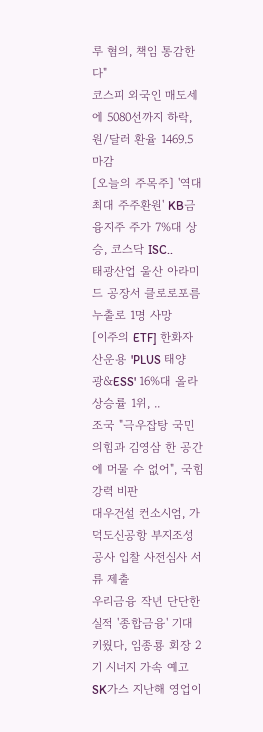루 혐의, 책임 통감한다"
코스피 외국인 매도세에 5080선까지 하락, 원/달러 환율 1469.5 마감
[오늘의 주목주] '역대 최대 주주환원' KB금융지주 주가 7%대 상승, 코스닥 ISC..
태광산업 울산 아라미드 공장서 클로로포름 누출로 1명 사망
[이주의 ETF] 한화자산운용 'PLUS 태양광&ESS' 16%대 올라 상승률 1위, ..
조국 "극우잡탕 국민의힘과 김영삼 한 공간에 머물 수 없어", 국힘 강력 비판
대우건설 컨소시엄, 가덕도신공항 부지조성공사 입찰 사전심사 서류 제출
우리금융 작년 단단한 실적 '종합금융' 기대 키웠다, 임종룡 회장 2기 시너지 가속 예고
SK가스 지난해 영업이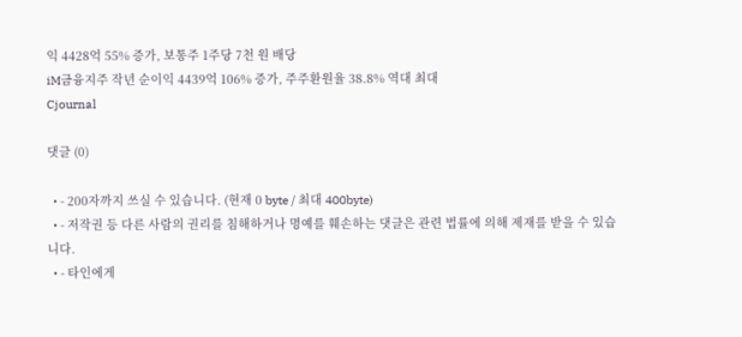익 4428억 55% 증가, 보통주 1주당 7천 원 배당
iM금융지주 작년 순이익 4439억 106% 증가, 주주환원율 38.8% 역대 최대
Cjournal

댓글 (0)

  • - 200자까지 쓰실 수 있습니다. (현재 0 byte / 최대 400byte)
  • - 저작권 등 다른 사람의 권리를 침해하거나 명예를 훼손하는 댓글은 관련 법률에 의해 제재를 받을 수 있습니다.
  • - 타인에게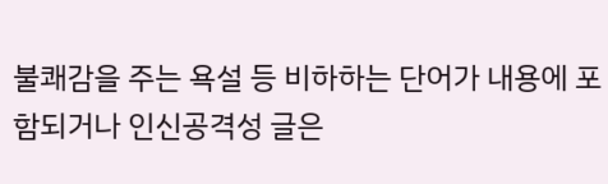불쾌감을 주는 욕설 등 비하하는 단어가 내용에 포함되거나 인신공격성 글은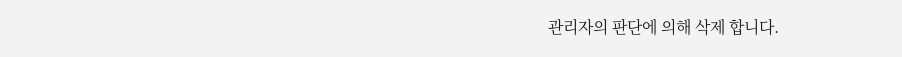관리자의 판단에 의해 삭제 합니다.